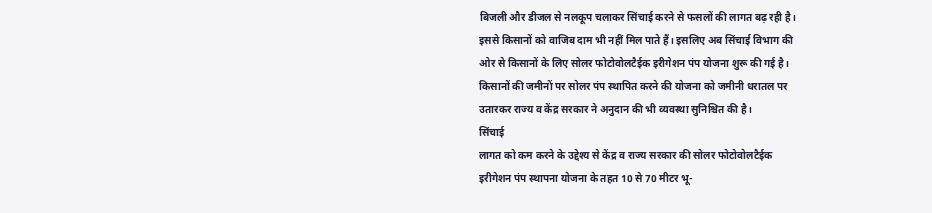बिजली और डीजल से नलकूप चलाकर सिंचाई करने से फसलों की लागत बढ़ रही है।
इससे किसानों को वाजिब दाम भी नहीं मिल पाते हैं। इसलिए अब सिंचाई विभाग की
ओर से किसानों के लिए सोलर फोटोवोलटैईक इरीगेशन पंप योजना शुरू की गई है।
किसानों की जमीनों पर सोलर पंप स्थापित करने की योजना को जमीनी धरातल पर
उतारकर राज्य व केंद्र सरकार ने अनुदान की भी व्यवस्था सुनिश्चित की है।
सिंचाई
लागत को कम करने के उद्देश्य से केंद्र व राज्य सरकार की सोलर फोटोवोलटैईक
इरीगेशन पंप स्थापना योजना के तहत 10 से 70 मीटर भू-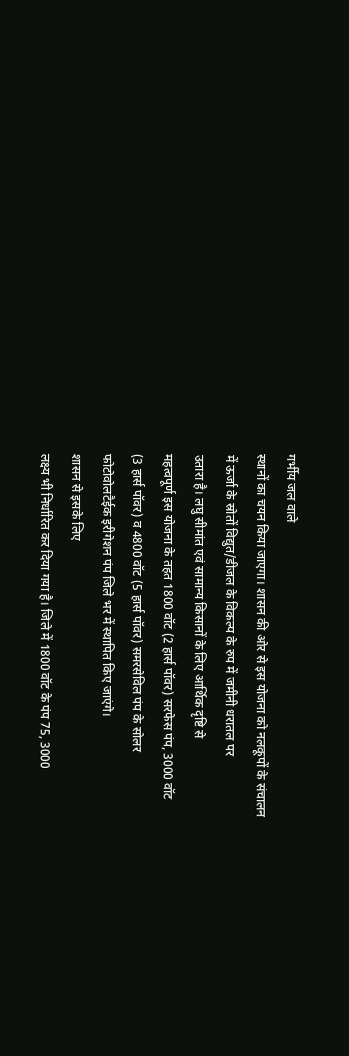गर्भीय जल वाले
स्थानों का चयन किया जाएगा। शासन की ओर से इस योजना को नलकूपों के संचालन
में ऊर्जा के स्रोतों विद्युत/डीजल के विकल्प के रुप में जमीनी धरातल पर
उतारा है। लघु सीमांत एवं सामान्य किसानों के लिए आर्थिक दृष्टि से
महत्वपूर्ण इस योजना के तहत 1800 वॉट (2 हार्स पॉवर) सरफेस पंप, 3000 वॉट
(3 हार्स पॉवर) व 4800 वॉट (5 हार्स पॉवर) समरसेविल पंप के सोलर
फोटोवोलटैईक इरीगेशन पंप जिले भर में स्थापित किए जाएंगे।
शासन से इसके लिए
लक्ष्य भी निर्धारित कर दिया गया है। जिले में 1800 वॉट के पंप 75, 3000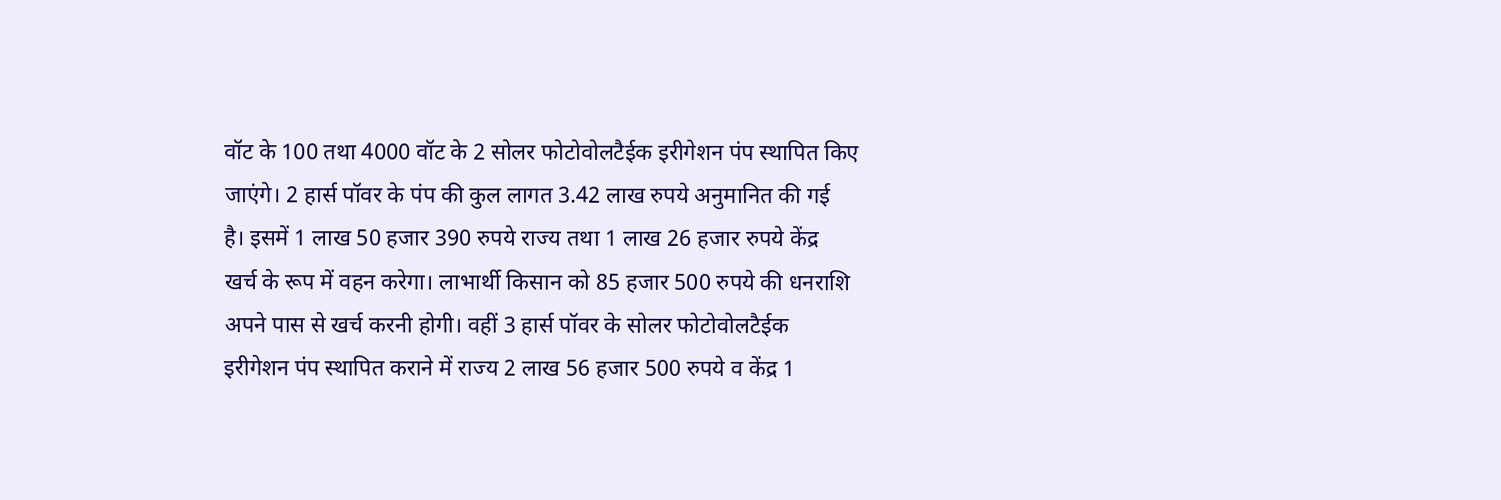वॉट के 100 तथा 4000 वॉट के 2 सोलर फोटोवोलटैईक इरीगेशन पंप स्थापित किए
जाएंगे। 2 हार्स पॉवर के पंप की कुल लागत 3.42 लाख रुपये अनुमानित की गई
है। इसमें 1 लाख 50 हजार 390 रुपये राज्य तथा 1 लाख 26 हजार रुपये केंद्र
खर्च के रूप में वहन करेगा। लाभार्थी किसान को 85 हजार 500 रुपये की धनराशि
अपने पास से खर्च करनी होगी। वहीं 3 हार्स पॉवर के सोलर फोटोवोलटैईक
इरीगेशन पंप स्थापित कराने में राज्य 2 लाख 56 हजार 500 रुपये व केंद्र 1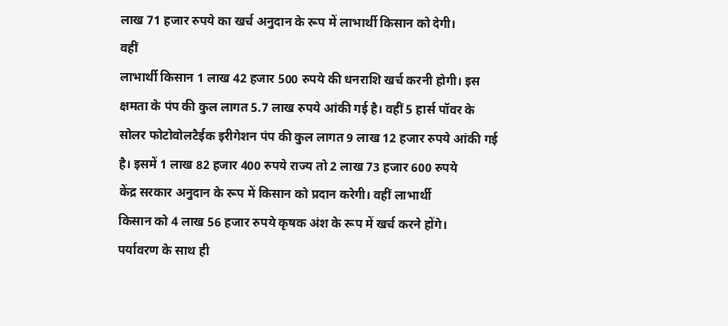लाख 71 हजार रुपये का खर्च अनुदान के रूप में लाभार्थी किसान को देगी।
वहीं
लाभार्थी किसान 1 लाख 42 हजार 500 रुपये की धनराशि खर्च करनी होगी। इस
क्षमता के पंप की कुल लागत 5.7 लाख रुपये आंकी गई है। वहीं 5 हार्स पॉवर के
सोलर फोटोवोलटैईक इरीगेशन पंप की कुल लागत 9 लाख 12 हजार रुपये आंकी गई
है। इसमें 1 लाख 82 हजार 400 रुपये राज्य तो 2 लाख 73 हजार 600 रुपये
केंद्र सरकार अनुदान के रूप में किसान को प्रदान करेगी। वहीं लाभार्थी
किसान को 4 लाख 56 हजार रुपये कृषक अंश के रूप में खर्च करने होंगे।
पर्यावरण के साथ ही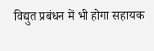विद्युत प्रबंधन में भी होगा सहायक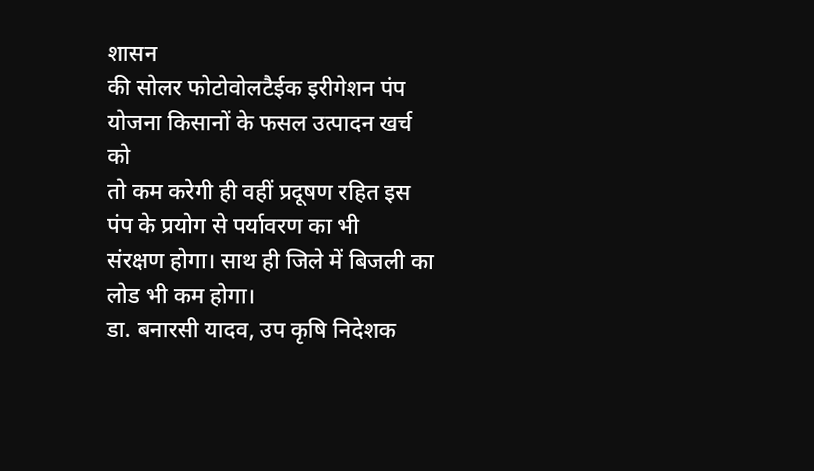शासन
की सोलर फोटोवोलटैईक इरीगेशन पंप योजना किसानों के फसल उत्पादन खर्च को
तो कम करेगी ही वहीं प्रदूषण रहित इस पंप के प्रयोग से पर्यावरण का भी
संरक्षण होगा। साथ ही जिले में बिजली का लोड भी कम होगा।
डा. बनारसी यादव, उप कृषि निदेशक